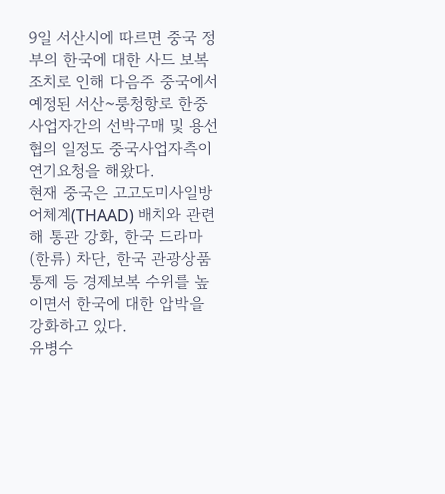9일 서산시에 따르면 중국 정부의 한국에 대한 사드 보복 조치로 인해 다음주 중국에서 예정된 서산~룽청항로 한중사업자간의 선박구매 및 용선 협의 일정도 중국사업자측이 연기요청을 해왔다.
현재 중국은 고고도미사일방어체계(THAAD) 배치와 관련해 통관 강화, 한국 드라마(한류) 차단, 한국 관광상품 통제 등 경제보복 수위를 높이면서 한국에 대한 압박을 강화하고 있다.
유병수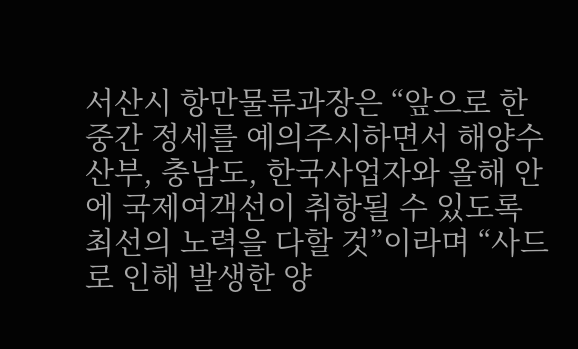서산시 항만물류과장은 “앞으로 한중간 정세를 예의주시하면서 해양수산부, 충남도, 한국사업자와 올해 안에 국제여객선이 취항될 수 있도록 최선의 노력을 다할 것”이라며 “사드로 인해 발생한 양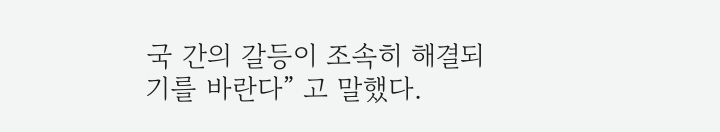국 간의 갈등이 조속히 해결되기를 바란다” 고 말했다.